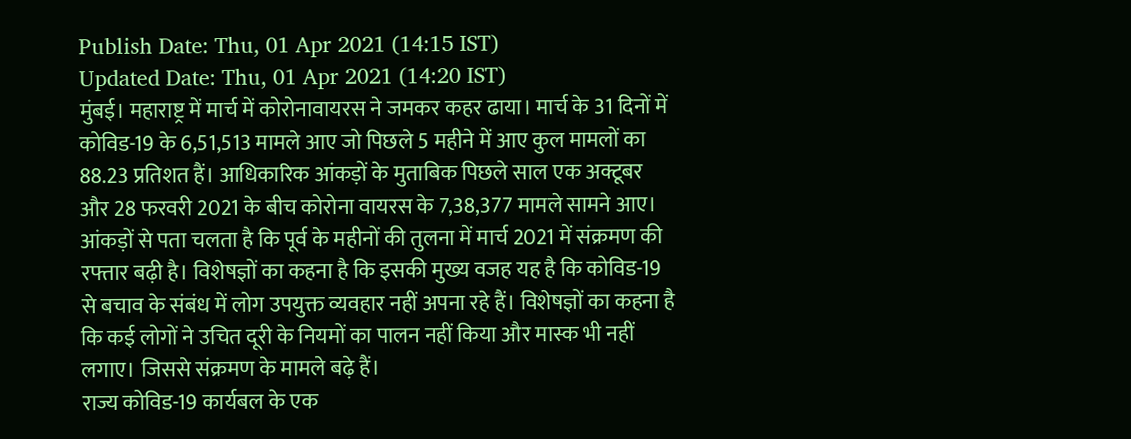Publish Date: Thu, 01 Apr 2021 (14:15 IST)
Updated Date: Thu, 01 Apr 2021 (14:20 IST)
मुंबई। महाराष्ट्र में मार्च में कोरोनावायरस ने जमकर कहर ढाया। मार्च के 31 दिनों में कोविड-19 के 6,51,513 मामले आए जो पिछले 5 महीने में आए कुल मामलों का 88.23 प्रतिशत हैं। आधिकारिक आंकड़ों के मुताबिक पिछले साल एक अक्टूबर और 28 फरवरी 2021 के बीच कोरोना वायरस के 7,38,377 मामले सामने आए।
आंकड़ों से पता चलता है कि पूर्व के महीनों की तुलना में मार्च 2021 में संक्रमण की रफ्तार बढ़ी है। विशेषज्ञों का कहना है कि इसकी मुख्य वजह यह है कि कोविड-19 से बचाव के संबंध में लोग उपयुक्त व्यवहार नहीं अपना रहे हैं। विशेषज्ञों का कहना है कि कई लोगों ने उचित दूरी के नियमों का पालन नहीं किया और मास्क भी नहीं लगाए। जिससे संक्रमण के मामले बढ़े हैं।
राज्य कोविड-19 कार्यबल के एक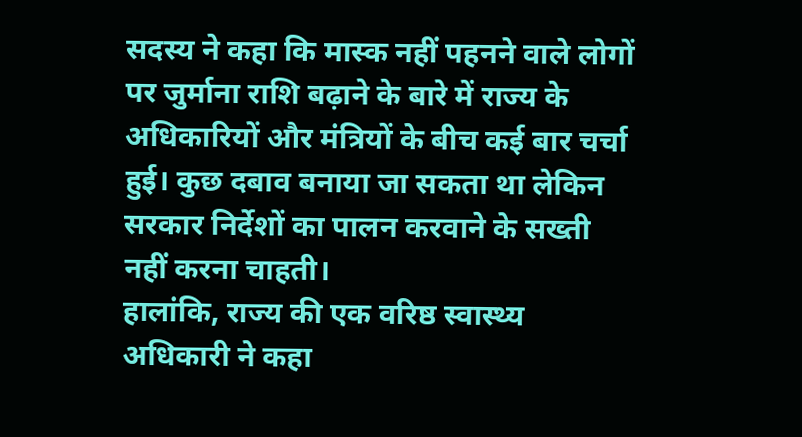सदस्य ने कहा कि मास्क नहीं पहनने वाले लोगों पर जुर्माना राशि बढ़ाने के बारे में राज्य के अधिकारियों और मंत्रियों के बीच कई बार चर्चा हुई। कुछ दबाव बनाया जा सकता था लेकिन सरकार निर्देशों का पालन करवाने के सख्ती नहीं करना चाहती।
हालांकि, राज्य की एक वरिष्ठ स्वास्थ्य अधिकारी ने कहा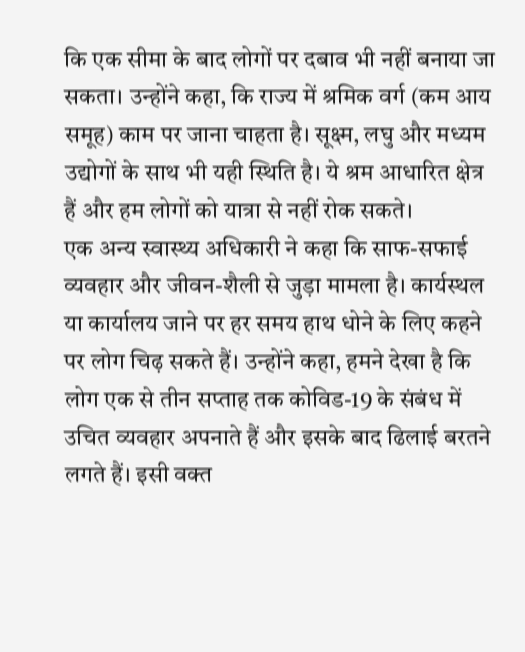कि एक सीमा के बाद लोगों पर दबाव भी नहीं बनाया जा सकता। उन्होंने कहा, कि राज्य में श्रमिक वर्ग (कम आय समूह) काम पर जाना चाहता है। सूक्ष्म, लघु और मध्यम उद्योगों के साथ भी यही स्थिति है। ये श्रम आधारित क्षेत्र हैं और हम लोगों को यात्रा से नहीं रोक सकते।
एक अन्य स्वास्थ्य अधिकारी ने कहा कि साफ-सफाई व्यवहार और जीवन-शैली से जुड़ा मामला है। कार्यस्थल या कार्यालय जाने पर हर समय हाथ धोने के लिए कहने पर लोग चिढ़ सकते हैं। उन्होंने कहा, हमने देखा है कि लोग एक से तीन सप्ताह तक कोविड-19 के संबंध में उचित व्यवहार अपनाते हैं और इसके बाद ढिलाई बरतने लगते हैं। इसी वक्त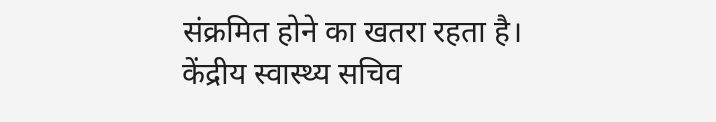संक्रमित होने का खतरा रहता है।
केंद्रीय स्वास्थ्य सचिव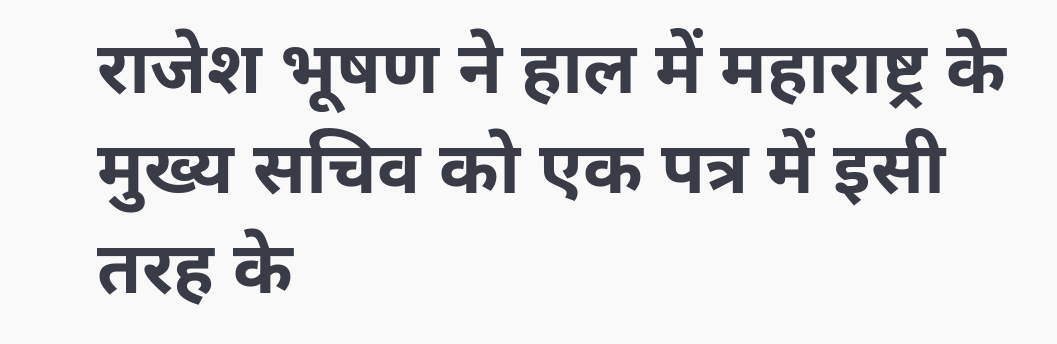राजेश भूषण ने हाल में महाराष्ट्र के मुख्य सचिव को एक पत्र में इसी तरह के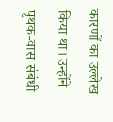कारणों का उल्लेख किया था। उन्होंने पृथक-वास संबंधी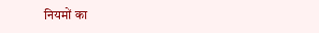नियमों का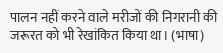पालन नहीं करने वाले मरीजों की निगरानी की जरूरत को भी रेखांकित किया था। (भाषा)